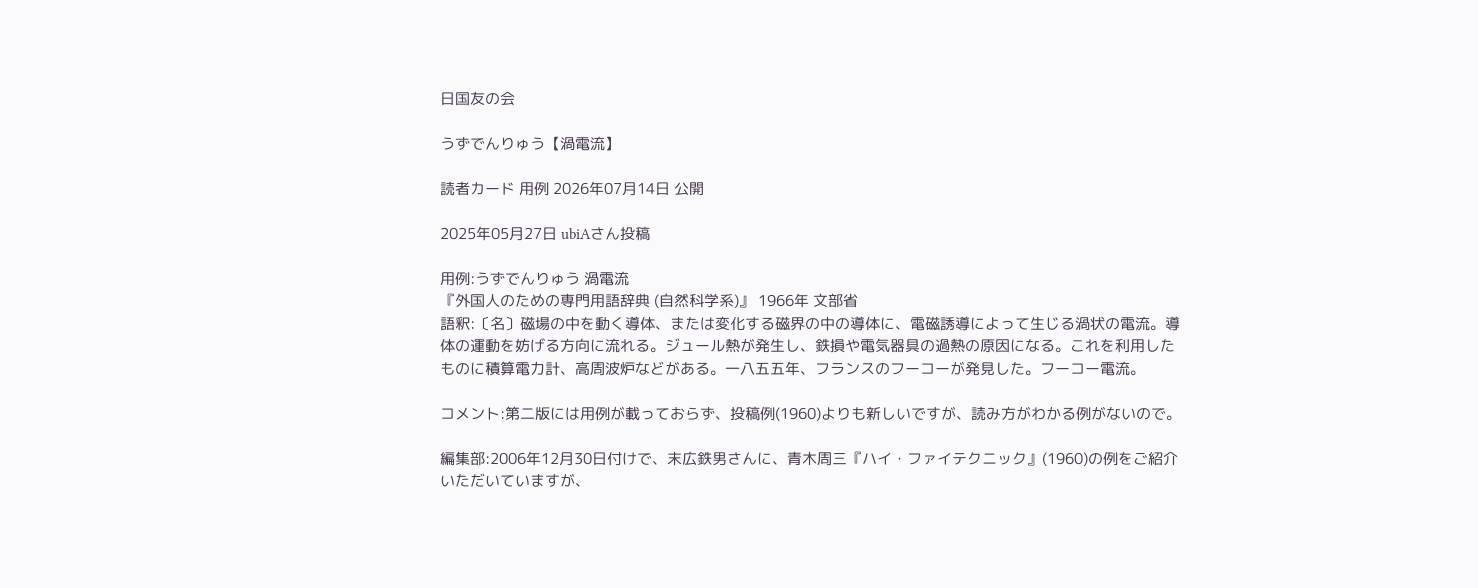日国友の会

うずでんりゅう【渦電流】

読者カード 用例 2026年07月14日 公開

2025年05月27日 ubiAさん投稿

用例:うずでんりゅう 渦電流
『外国人のための専門用語辞典 (自然科学系)』 1966年 文部省
語釈:〔名〕磁場の中を動く導体、または変化する磁界の中の導体に、電磁誘導によって生じる渦状の電流。導体の運動を妨げる方向に流れる。ジュール熱が発生し、鉄損や電気器具の過熱の原因になる。これを利用したものに積算電力計、高周波炉などがある。一八五五年、フランスのフーコーが発見した。フーコー電流。

コメント:第二版には用例が載っておらず、投稿例(1960)よりも新しいですが、読み方がわかる例がないので。

編集部:2006年12月30日付けで、末広鉄男さんに、青木周三『ハイ・ファイテクニック』(1960)の例をご紹介いただいていますが、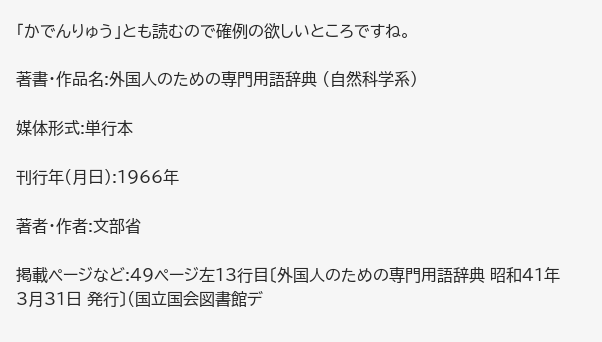「かでんりゅう」とも読むので確例の欲しいところですね。

著書・作品名:外国人のための専門用語辞典 (自然科学系)

媒体形式:単行本

刊行年(月日):1966年

著者・作者:文部省

掲載ページなど:49ページ左13行目〔外国人のための専門用語辞典 昭和41年3月31日 発行〕(国立国会図書館デ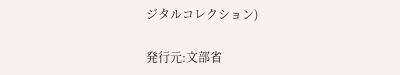ジタルコレクション)

発行元:文部省